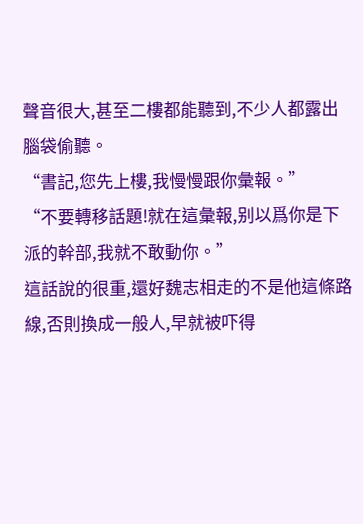聲音很大,甚至二樓都能聽到,不少人都露出腦袋偷聽。
“書記,您先上樓,我慢慢跟你彙報。”
“不要轉移話題!就在這彙報,别以爲你是下派的幹部,我就不敢動你。”
這話說的很重,還好魏志相走的不是他這條路線,否則換成一般人,早就被吓得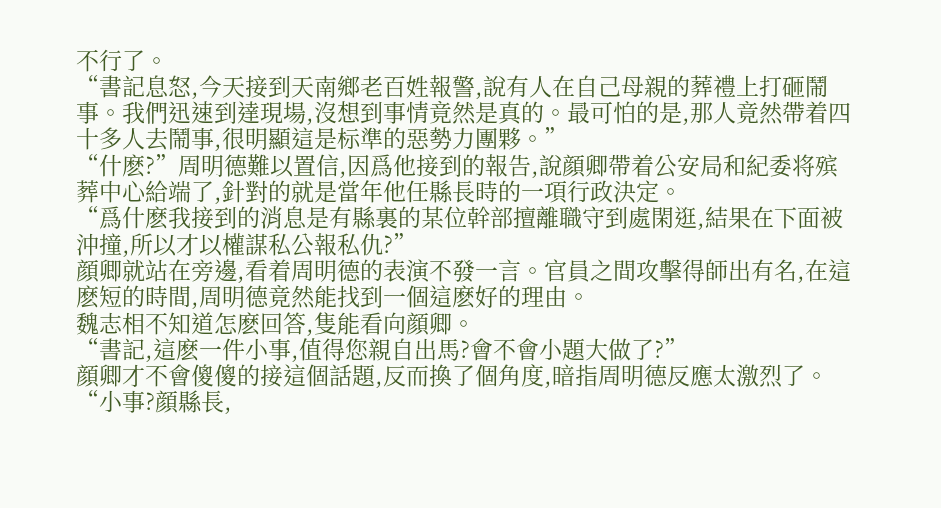不行了。
“書記息怒,今天接到天南鄉老百姓報警,說有人在自己母親的葬禮上打砸鬧事。我們迅速到達現場,沒想到事情竟然是真的。最可怕的是,那人竟然帶着四十多人去鬧事,很明顯這是标準的惡勢力團夥。”
“什麽?”周明德難以置信,因爲他接到的報告,說顔卿帶着公安局和紀委将殡葬中心給端了,針對的就是當年他任縣長時的一項行政決定。
“爲什麽我接到的消息是有縣裏的某位幹部擅離職守到處閑逛,結果在下面被沖撞,所以才以權謀私公報私仇?”
顔卿就站在旁邊,看着周明德的表演不發一言。官員之間攻擊得師出有名,在這麽短的時間,周明德竟然能找到一個這麽好的理由。
魏志相不知道怎麽回答,隻能看向顔卿。
“書記,這麽一件小事,值得您親自出馬?會不會小題大做了?”
顔卿才不會傻傻的接這個話題,反而換了個角度,暗指周明德反應太激烈了。
“小事?顔縣長,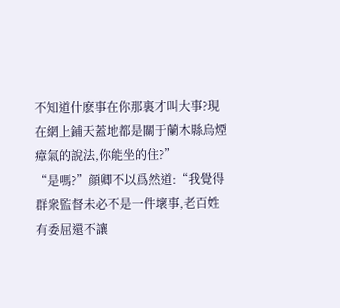不知道什麽事在你那裏才叫大事?現在網上鋪天蓋地都是關于蘭木縣烏煙瘴氣的說法,你能坐的住?”
“是嗎?”顔卿不以爲然道:“我覺得群衆監督未必不是一件壞事,老百姓有委屈還不讓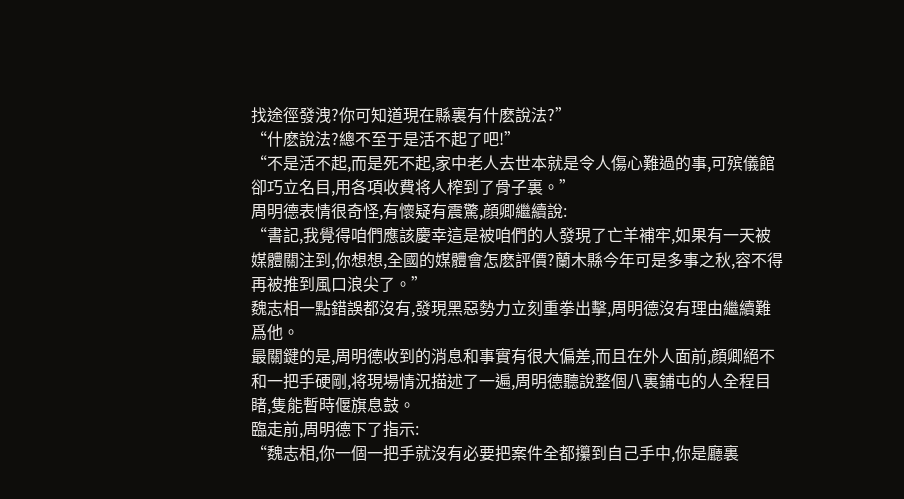找途徑發洩?你可知道現在縣裏有什麽說法?”
“什麽說法?總不至于是活不起了吧!”
“不是活不起,而是死不起,家中老人去世本就是令人傷心難過的事,可殡儀館卻巧立名目,用各項收費将人榨到了骨子裏。”
周明德表情很奇怪,有懷疑有震驚,顔卿繼續說:
“書記,我覺得咱們應該慶幸這是被咱們的人發現了亡羊補牢,如果有一天被媒體關注到,你想想,全國的媒體會怎麽評價?蘭木縣今年可是多事之秋,容不得再被推到風口浪尖了。”
魏志相一點錯誤都沒有,發現黑惡勢力立刻重拳出擊,周明德沒有理由繼續難爲他。
最關鍵的是,周明德收到的消息和事實有很大偏差,而且在外人面前,顔卿絕不和一把手硬剛,将現場情況描述了一遍,周明德聽說整個八裏鋪屯的人全程目睹,隻能暫時偃旗息鼓。
臨走前,周明德下了指示:
“魏志相,你一個一把手就沒有必要把案件全都攥到自己手中,你是廳裏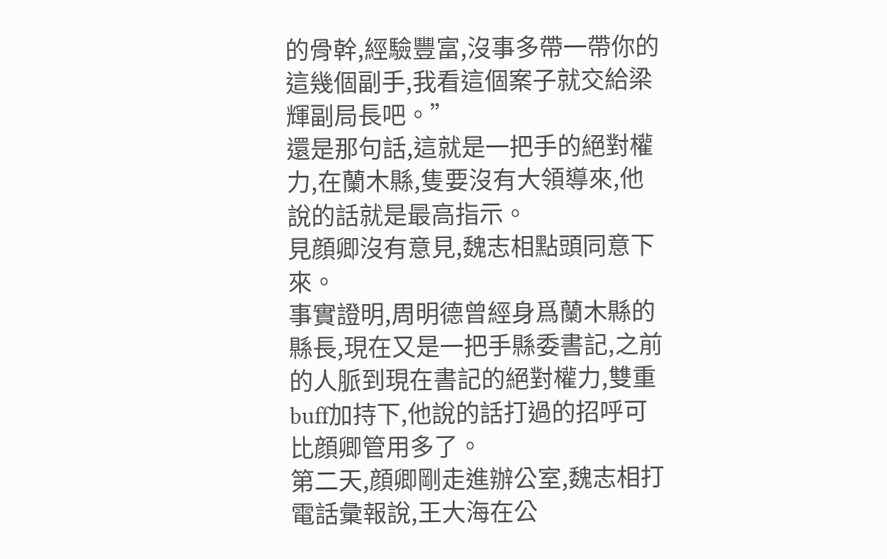的骨幹,經驗豐富,沒事多帶一帶你的這幾個副手,我看這個案子就交給梁輝副局長吧。”
還是那句話,這就是一把手的絕對權力,在蘭木縣,隻要沒有大領導來,他說的話就是最高指示。
見顔卿沒有意見,魏志相點頭同意下來。
事實證明,周明德曾經身爲蘭木縣的縣長,現在又是一把手縣委書記,之前的人脈到現在書記的絕對權力,雙重buff加持下,他說的話打過的招呼可比顔卿管用多了。
第二天,顔卿剛走進辦公室,魏志相打電話彙報說,王大海在公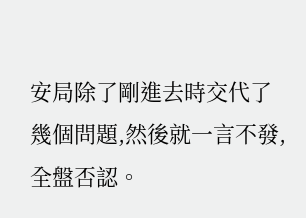安局除了剛進去時交代了幾個問題,然後就一言不發,全盤否認。